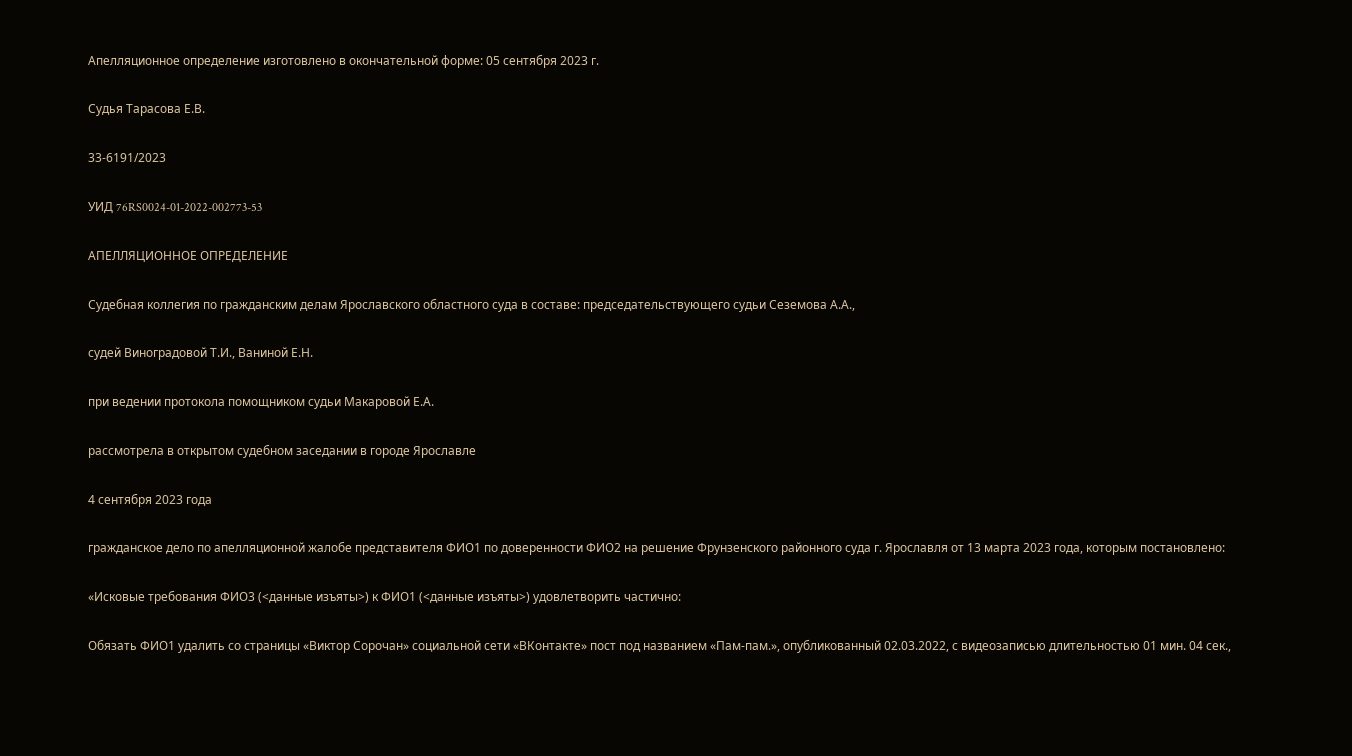Апелляционное определение изготовлено в окончательной форме: 05 сентября 2023 г.

Судья Тарасова Е.В.

33-6191/2023

УИД 76RS0024-01-2022-002773-53

АПЕЛЛЯЦИОННОЕ ОПРЕДЕЛЕНИЕ

Судебная коллегия по гражданским делам Ярославского областного суда в составе: председательствующего судьи Сеземова А.А.,

судей Виноградовой Т.И., Ваниной Е.Н.

при ведении протокола помощником судьи Макаровой Е.А.

рассмотрела в открытом судебном заседании в городе Ярославле

4 сентября 2023 года

гражданское дело по апелляционной жалобе представителя ФИО1 по доверенности ФИО2 на решение Фрунзенского районного суда г. Ярославля от 13 марта 2023 года, которым постановлено:

«Исковые требования ФИО3 (<данные изъяты>) к ФИО1 (<данные изъяты>) удовлетворить частично:

Обязать ФИО1 удалить со страницы «Виктор Сорочан» социальной сети «ВКонтакте» пост под названием «Пам-пам.», опубликованный 02.03.2022, с видеозаписью длительностью 01 мин. 04 сек.,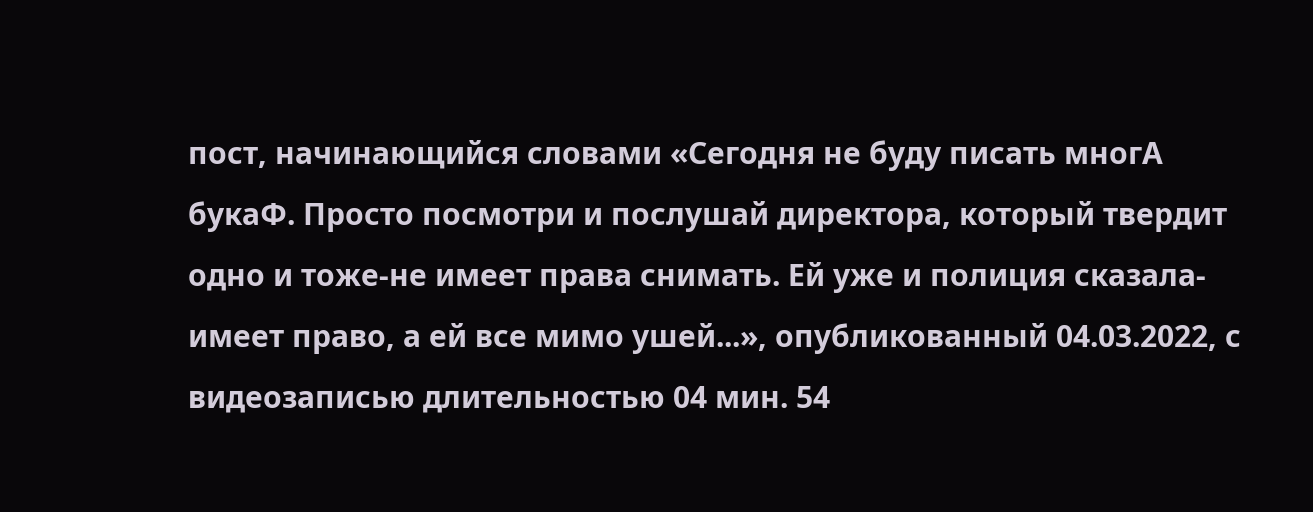пост, начинающийся словами «Сегодня не буду писать многА букаФ. Просто посмотри и послушай директора, который твердит одно и тоже-не имеет права снимать. Ей уже и полиция сказала-имеет право, а ей все мимо ушей...», опубликованный 04.03.2022, с видеозаписью длительностью 04 мин. 54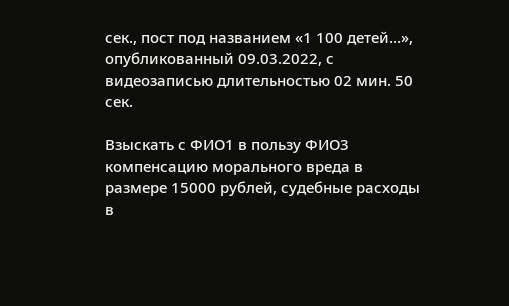сек., пост под названием «1 100 детей…», опубликованный 09.03.2022, с видеозаписью длительностью 02 мин. 50 сек.

Взыскать с ФИО1 в пользу ФИО3 компенсацию морального вреда в размере 15000 рублей, судебные расходы в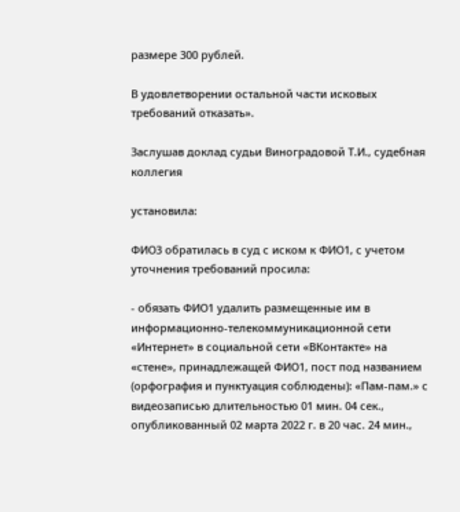размере 300 рублей.

В удовлетворении остальной части исковых требований отказать».

Заслушав доклад судьи Виноградовой Т.И., судебная коллегия

установила:

ФИО3 обратилась в суд с иском к ФИО1, с учетом уточнения требований просила:

- обязать ФИО1 удалить размещенные им в информационно-телекоммуникационной сети «Интернет» в социальной сети «ВКонтакте» на «стене», принадлежащей ФИО1, пост под названием (орфография и пунктуация соблюдены): «Пам-пам.» с видеозаписью длительностью 01 мин. 04 сек., опубликованный 02 марта 2022 г. в 20 час. 24 мин.,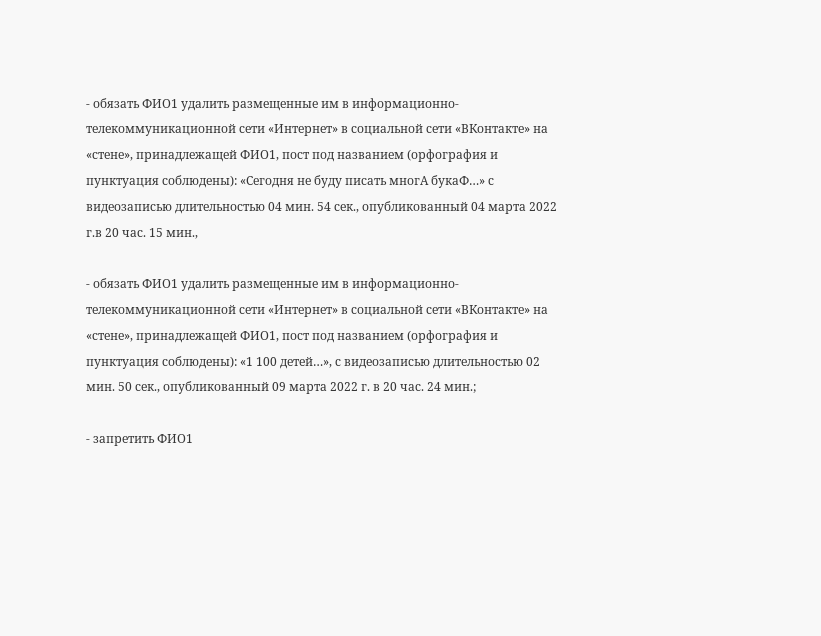- обязать ФИО1 удалить размещенные им в информационно-телекоммуникационной сети «Интернет» в социальной сети «ВКонтакте» на «стене», принадлежащей ФИО1, пост под названием (орфография и пунктуация соблюдены): «Сегодня не буду писать многА букаФ…» с видеозаписью длительностью 04 мин. 54 сек., опубликованный 04 марта 2022 г.в 20 час. 15 мин.,

- обязать ФИО1 удалить размещенные им в информационно-телекоммуникационной сети «Интернет» в социальной сети «ВКонтакте» на «стене», принадлежащей ФИО1, пост под названием (орфография и пунктуация соблюдены): «1 100 детей…», с видеозаписью длительностью 02 мин. 50 сек., опубликованный 09 марта 2022 г. в 20 час. 24 мин.;

- запретить ФИО1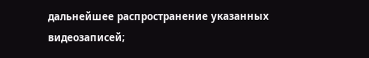дальнейшее распространение указанных видеозаписей;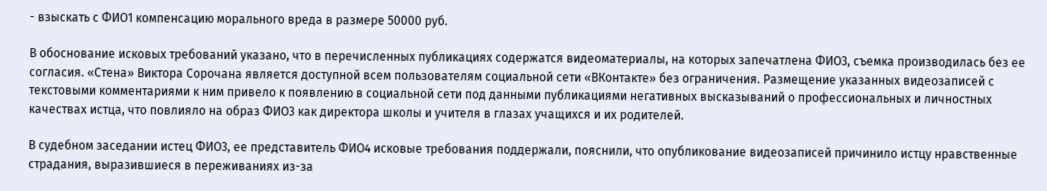- взыскать с ФИО1 компенсацию морального вреда в размере 50000 руб.

В обоснование исковых требований указано, что в перечисленных публикациях содержатся видеоматериалы, на которых запечатлена ФИО3, съемка производилась без ее согласия. «Стена» Виктора Сорочана является доступной всем пользователям социальной сети «ВКонтакте» без ограничения. Размещение указанных видеозаписей с текстовыми комментариями к ним привело к появлению в социальной сети под данными публикациями негативных высказываний о профессиональных и личностных качествах истца, что повлияло на образ ФИО3 как директора школы и учителя в глазах учащихся и их родителей.

В судебном заседании истец ФИО3, ее представитель ФИО4 исковые требования поддержали, пояснили, что опубликование видеозаписей причинило истцу нравственные страдания, выразившиеся в переживаниях из-за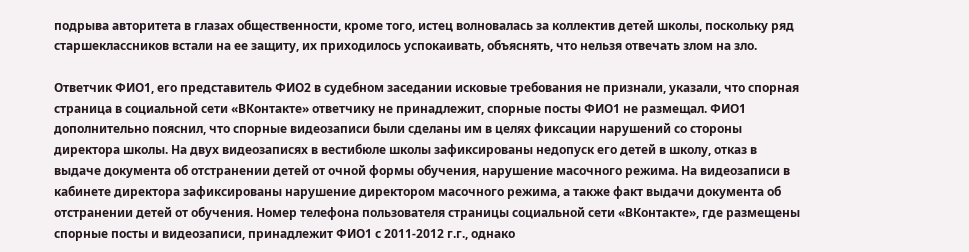подрыва авторитета в глазах общественности, кроме того, истец волновалась за коллектив детей школы, поскольку ряд старшеклассников встали на ее защиту, их приходилось успокаивать, объяснять, что нельзя отвечать злом на зло.

Ответчик ФИО1, его представитель ФИО2 в судебном заседании исковые требования не признали, указали, что спорная страница в социальной сети «ВКонтакте» ответчику не принадлежит, спорные посты ФИО1 не размещал. ФИО1 дополнительно пояснил, что спорные видеозаписи были сделаны им в целях фиксации нарушений со стороны директора школы. На двух видеозаписях в вестибюле школы зафиксированы недопуск его детей в школу, отказ в выдаче документа об отстранении детей от очной формы обучения, нарушение масочного режима. На видеозаписи в кабинете директора зафиксированы нарушение директором масочного режима, а также факт выдачи документа об отстранении детей от обучения. Номер телефона пользователя страницы социальной сети «ВКонтакте», где размещены спорные посты и видеозаписи, принадлежит ФИО1 с 2011-2012 г.г., однако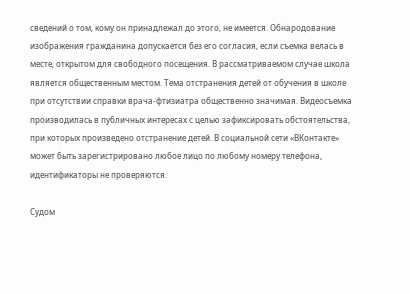сведений о том, кому он принадлежал до этого, не имеется. Обнародование изображения гражданина допускается без его согласия, если съемка велась в месте, открытом для свободного посещения. В рассматриваемом случае школа является общественным местом. Тема отстранения детей от обучения в школе при отсутствии справки врача-фтизиатра общественно значимая. Видеосъемка производилась в публичных интересах с целью зафиксировать обстоятельства, при которых произведено отстранение детей. В социальной сети «ВКонтакте» может быть зарегистрировано любое лицо по любому номеру телефона, идентификаторы не проверяются.

Судом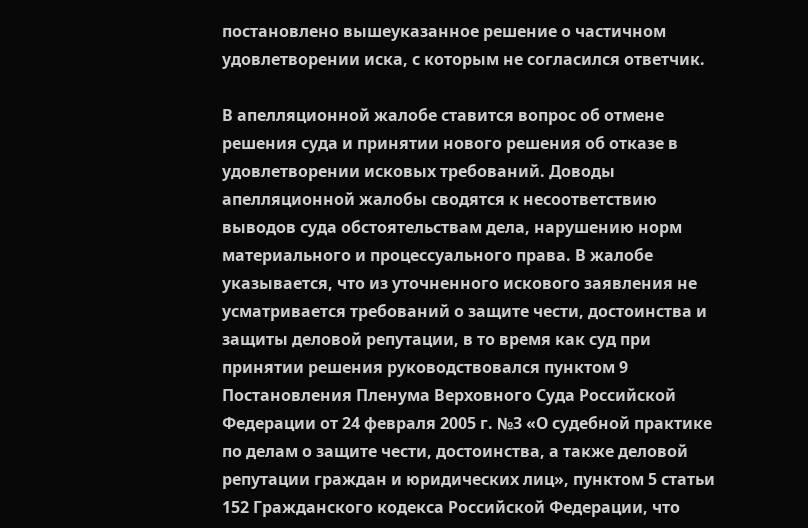постановлено вышеуказанное решение о частичном удовлетворении иска, с которым не согласился ответчик.

В апелляционной жалобе ставится вопрос об отмене решения суда и принятии нового решения об отказе в удовлетворении исковых требований. Доводы апелляционной жалобы сводятся к несоответствию выводов суда обстоятельствам дела, нарушению норм материального и процессуального права. В жалобе указывается, что из уточненного искового заявления не усматривается требований о защите чести, достоинства и защиты деловой репутации, в то время как суд при принятии решения руководствовался пунктом 9 Постановления Пленума Верховного Суда Российской Федерации от 24 февраля 2005 г. №3 «О судебной практике по делам о защите чести, достоинства, а также деловой репутации граждан и юридических лиц», пунктом 5 статьи 152 Гражданского кодекса Российской Федерации, что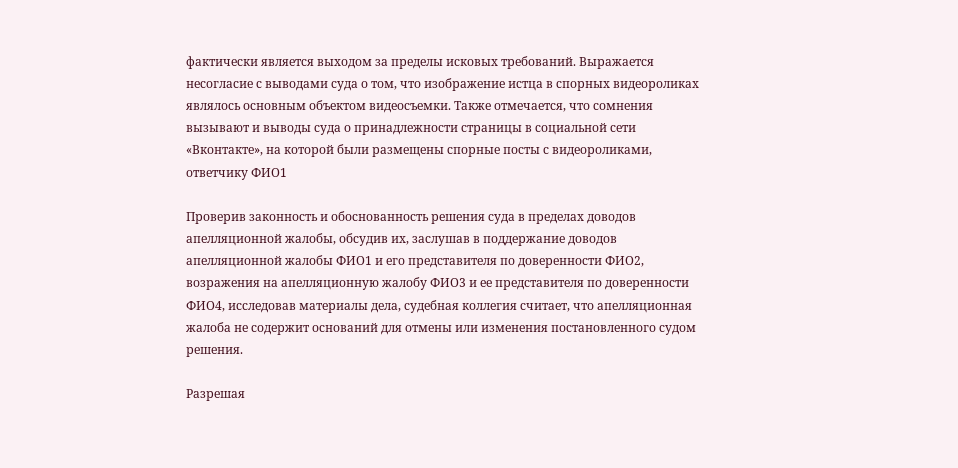фактически является выходом за пределы исковых требований. Выражается несогласие с выводами суда о том, что изображение истца в спорных видеороликах являлось основным объектом видеосъемки. Также отмечается, что сомнения вызывают и выводы суда о принадлежности страницы в социальной сети «Вконтакте», на которой были размещены спорные посты с видеороликами, ответчику ФИО1

Проверив законность и обоснованность решения суда в пределах доводов апелляционной жалобы, обсудив их, заслушав в поддержание доводов апелляционной жалобы ФИО1 и его представителя по доверенности ФИО2, возражения на апелляционную жалобу ФИО3 и ее представителя по доверенности ФИО4, исследовав материалы дела, судебная коллегия считает, что апелляционная жалоба не содержит оснований для отмены или изменения постановленного судом решения.

Разрешая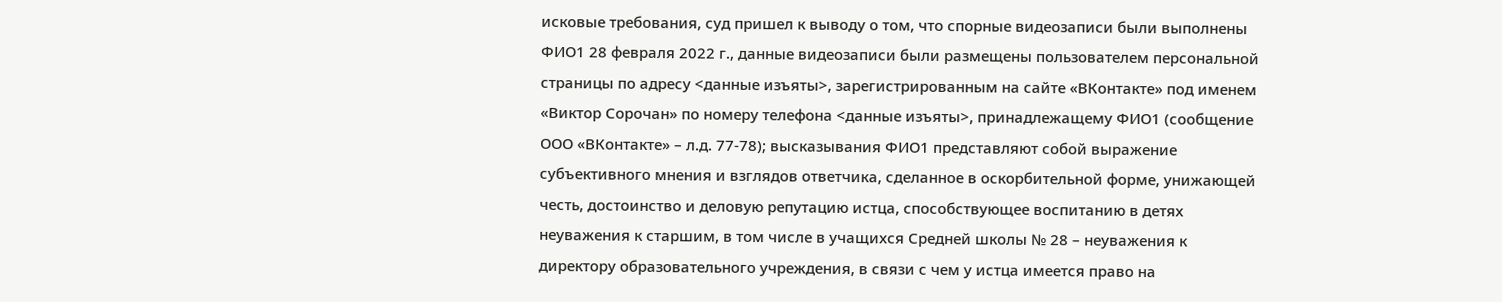исковые требования, суд пришел к выводу о том, что спорные видеозаписи были выполнены ФИО1 28 февраля 2022 г., данные видеозаписи были размещены пользователем персональной страницы по адресу <данные изъяты>, зарегистрированным на сайте «ВКонтакте» под именем «Виктор Сорочан» по номеру телефона <данные изъяты>, принадлежащему ФИО1 (сообщение ООО «ВКонтакте» – л.д. 77-78); высказывания ФИО1 представляют собой выражение субъективного мнения и взглядов ответчика, сделанное в оскорбительной форме, унижающей честь, достоинство и деловую репутацию истца, способствующее воспитанию в детях неуважения к старшим, в том числе в учащихся Средней школы № 28 – неуважения к директору образовательного учреждения, в связи с чем у истца имеется право на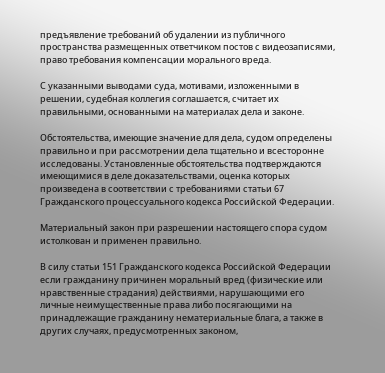предъявление требований об удалении из публичного пространства размещенных ответчиком постов с видеозаписями, право требования компенсации морального вреда.

С указанными выводами суда, мотивами, изложенными в решении, судебная коллегия соглашается, считает их правильными, основанными на материалах дела и законе.

Обстоятельства, имеющие значение для дела, судом определены правильно и при рассмотрении дела тщательно и всесторонне исследованы. Установленные обстоятельства подтверждаются имеющимися в деле доказательствами, оценка которых произведена в соответствии с требованиями статьи 67 Гражданского процессуального кодекса Российской Федерации.

Материальный закон при разрешении настоящего спора судом истолкован и применен правильно.

В силу статьи 151 Гражданского кодекса Российской Федерации если гражданину причинен моральный вред (физические или нравственные страдания) действиями, нарушающими его личные неимущественные права либо посягающими на принадлежащие гражданину нематериальные блага, а также в других случаях, предусмотренных законом,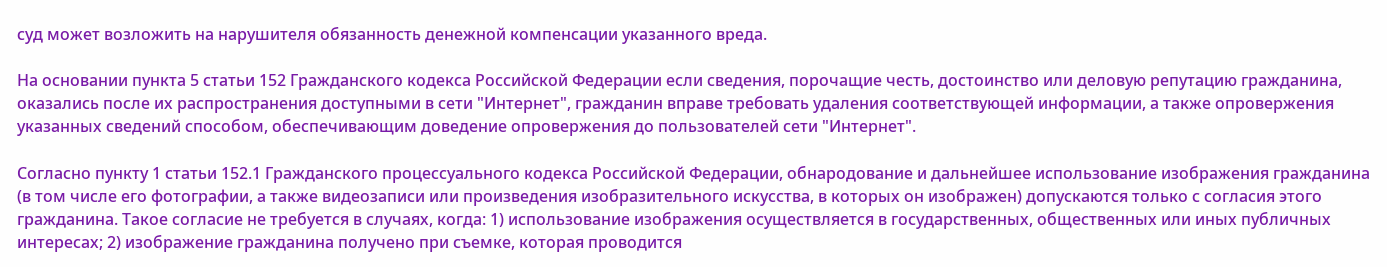суд может возложить на нарушителя обязанность денежной компенсации указанного вреда.

На основании пункта 5 статьи 152 Гражданского кодекса Российской Федерации если сведения, порочащие честь, достоинство или деловую репутацию гражданина, оказались после их распространения доступными в сети "Интернет", гражданин вправе требовать удаления соответствующей информации, а также опровержения указанных сведений способом, обеспечивающим доведение опровержения до пользователей сети "Интернет".

Согласно пункту 1 статьи 152.1 Гражданского процессуального кодекса Российской Федерации, обнародование и дальнейшее использование изображения гражданина (в том числе его фотографии, а также видеозаписи или произведения изобразительного искусства, в которых он изображен) допускаются только с согласия этого гражданина. Такое согласие не требуется в случаях, когда: 1) использование изображения осуществляется в государственных, общественных или иных публичных интересах; 2) изображение гражданина получено при съемке, которая проводится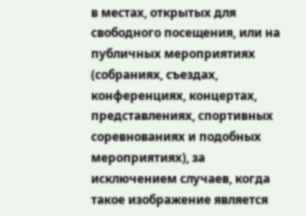в местах, открытых для свободного посещения, или на публичных мероприятиях (собраниях, съездах, конференциях, концертах, представлениях, спортивных соревнованиях и подобных мероприятиях), за исключением случаев, когда такое изображение является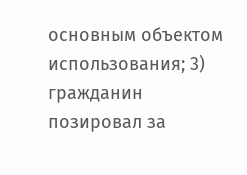основным объектом использования; 3) гражданин позировал за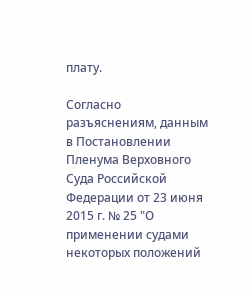плату.

Согласно разъяснениям, данным в Постановлении Пленума Верховного Суда Российской Федерации от 23 июня 2015 г. № 25 "О применении судами некоторых положений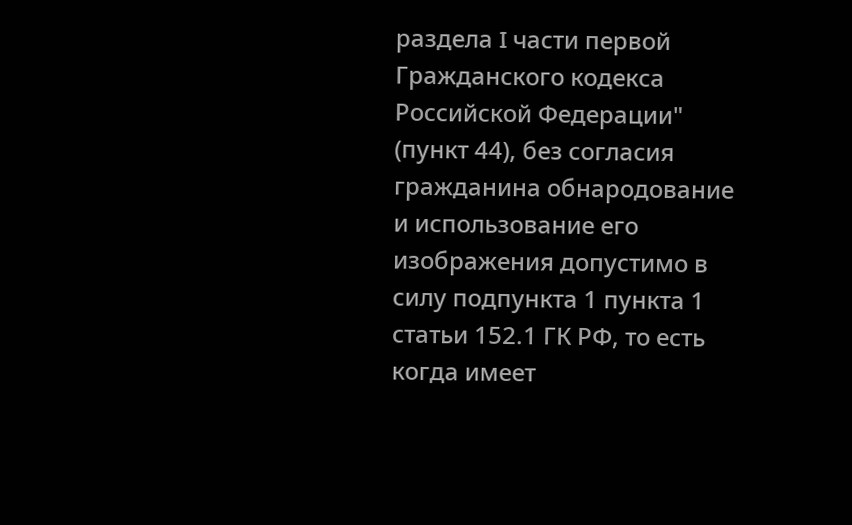раздела I части первой Гражданского кодекса Российской Федерации" (пункт 44), без согласия гражданина обнародование и использование его изображения допустимо в силу подпункта 1 пункта 1 статьи 152.1 ГК РФ, то есть когда имеет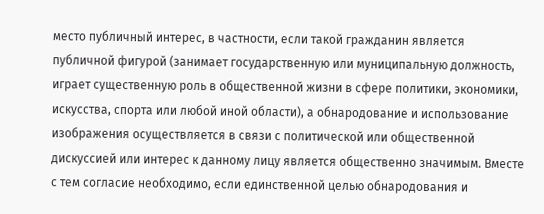место публичный интерес, в частности, если такой гражданин является публичной фигурой (занимает государственную или муниципальную должность, играет существенную роль в общественной жизни в сфере политики, экономики, искусства, спорта или любой иной области), а обнародование и использование изображения осуществляется в связи с политической или общественной дискуссией или интерес к данному лицу является общественно значимым. Вместе с тем согласие необходимо, если единственной целью обнародования и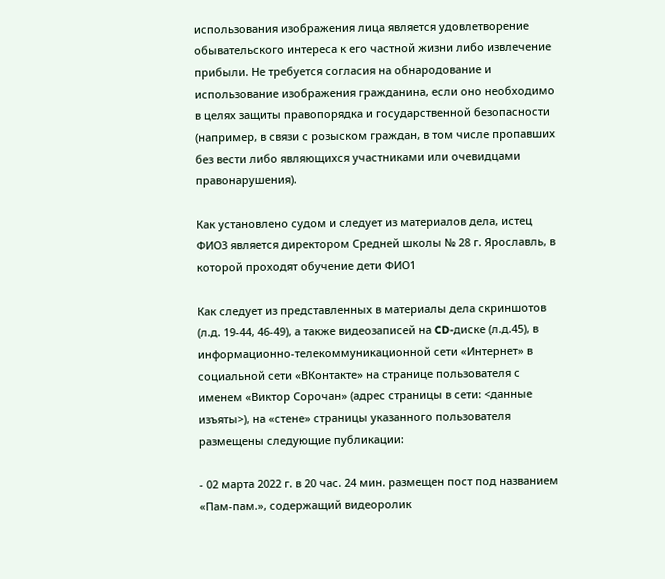использования изображения лица является удовлетворение обывательского интереса к его частной жизни либо извлечение прибыли. Не требуется согласия на обнародование и использование изображения гражданина, если оно необходимо в целях защиты правопорядка и государственной безопасности (например, в связи с розыском граждан, в том числе пропавших без вести либо являющихся участниками или очевидцами правонарушения).

Как установлено судом и следует из материалов дела, истец ФИО3 является директором Средней школы № 28 г. Ярославль, в которой проходят обучение дети ФИО1

Как следует из представленных в материалы дела скриншотов (л.д. 19-44, 46-49), а также видеозаписей на CD-диске (л.д.45), в информационно-телекоммуникационной сети «Интернет» в социальной сети «ВКонтакте» на странице пользователя с именем «Виктор Сорочан» (адрес страницы в сети: <данные изъяты>), на «стене» страницы указанного пользователя размещены следующие публикации:

- 02 марта 2022 г. в 20 час. 24 мин. размещен пост под названием «Пам-пам.», содержащий видеоролик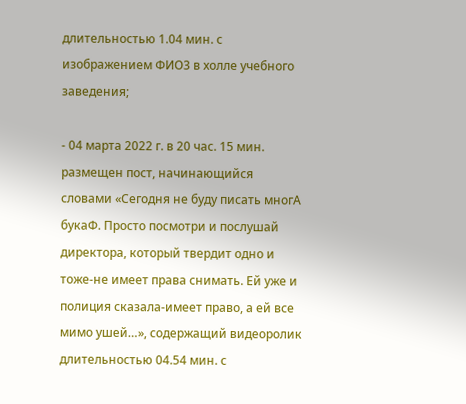длительностью 1.04 мин. с изображением ФИО3 в холле учебного заведения;

- 04 марта 2022 г. в 20 час. 15 мин. размещен пост, начинающийся словами «Сегодня не буду писать многА букаФ. Просто посмотри и послушай директора, который твердит одно и тоже-не имеет права снимать. Ей уже и полиция сказала-имеет право, а ей все мимо ушей…», содержащий видеоролик длительностью 04.54 мин. с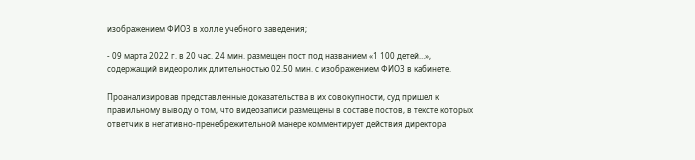изображением ФИО3 в холле учебного заведения;

- 09 марта 2022 г. в 20 час. 24 мин. размещен пост под названием «1 100 детей…», содержащий видеоролик длительностью 02.50 мин. с изображением ФИО3 в кабинете.

Проанализировав представленные доказательства в их совокупности, суд пришел к правильному выводу о том, что видеозаписи размещены в составе постов, в тексте которых ответчик в негативно-пренебрежительной манере комментирует действия директора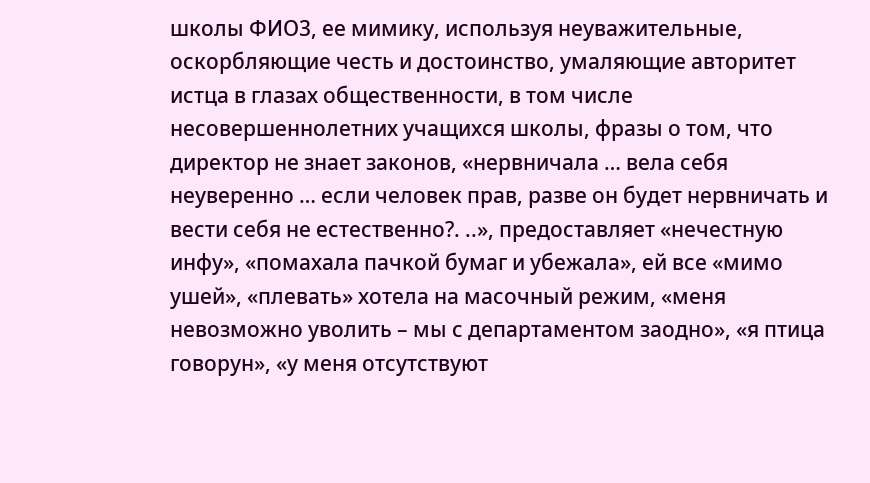школы ФИО3, ее мимику, используя неуважительные, оскорбляющие честь и достоинство, умаляющие авторитет истца в глазах общественности, в том числе несовершеннолетних учащихся школы, фразы о том, что директор не знает законов, «нервничала … вела себя неуверенно … если человек прав, разве он будет нервничать и вести себя не естественно?. ..», предоставляет «нечестную инфу», «помахала пачкой бумаг и убежала», ей все «мимо ушей», «плевать» хотела на масочный режим, «меня невозможно уволить – мы с департаментом заодно», «я птица говорун», «у меня отсутствуют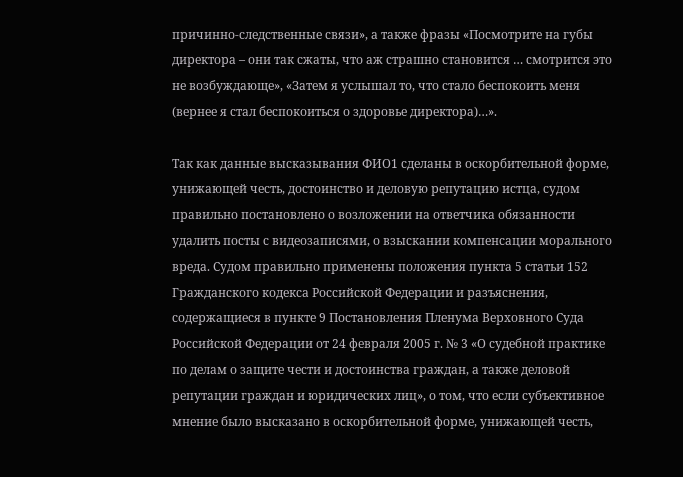причинно-следственные связи», а также фразы «Посмотрите на губы директора – они так сжаты, что аж страшно становится … смотрится это не возбуждающе», «Затем я услышал то, что стало беспокоить меня (вернее я стал беспокоиться о здоровье директора)…».

Так как данные высказывания ФИО1 сделаны в оскорбительной форме, унижающей честь, достоинство и деловую репутацию истца, судом правильно постановлено о возложении на ответчика обязанности удалить посты с видеозаписями, о взыскании компенсации морального вреда. Судом правильно применены положения пункта 5 статьи 152 Гражданского кодекса Российской Федерации и разъяснения, содержащиеся в пункте 9 Постановления Пленума Верховного Суда Российской Федерации от 24 февраля 2005 г. № 3 «О судебной практике по делам о защите чести и достоинства граждан, а также деловой репутации граждан и юридических лиц», о том, что если субъективное мнение было высказано в оскорбительной форме, унижающей честь,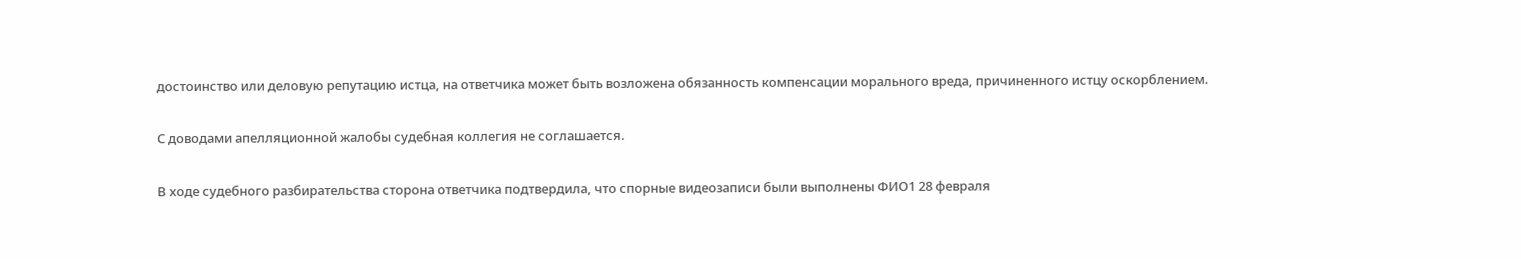достоинство или деловую репутацию истца, на ответчика может быть возложена обязанность компенсации морального вреда, причиненного истцу оскорблением.

С доводами апелляционной жалобы судебная коллегия не соглашается.

В ходе судебного разбирательства сторона ответчика подтвердила, что спорные видеозаписи были выполнены ФИО1 28 февраля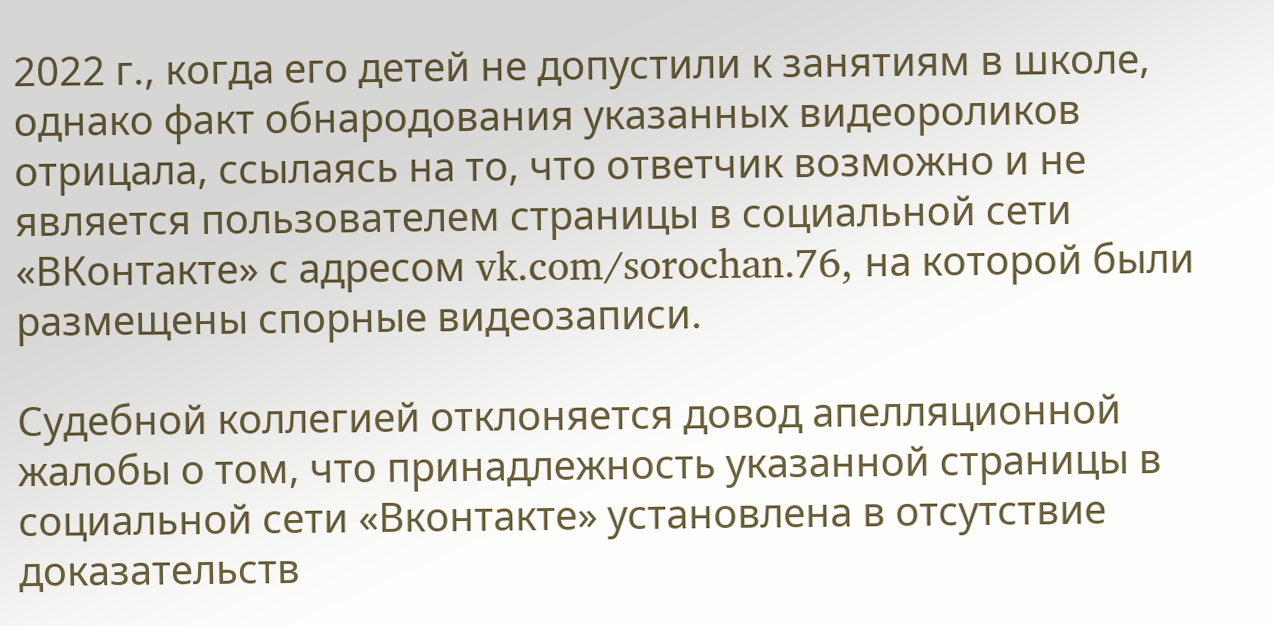2022 г., когда его детей не допустили к занятиям в школе, однако факт обнародования указанных видеороликов отрицала, ссылаясь на то, что ответчик возможно и не является пользователем страницы в социальной сети «ВКонтакте» с адресом vk.com/sorochan.76, на которой были размещены спорные видеозаписи.

Судебной коллегией отклоняется довод апелляционной жалобы о том, что принадлежность указанной страницы в социальной сети «Вконтакте» установлена в отсутствие доказательств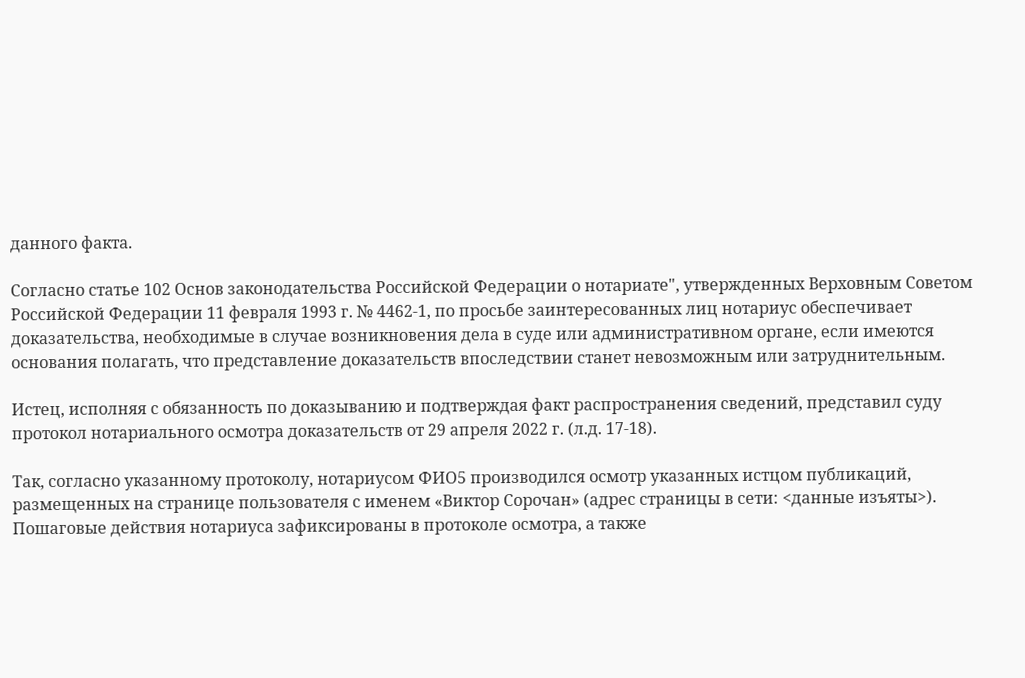данного факта.

Согласно статье 102 Основ законодательства Российской Федерации о нотариате", утвержденных Верховным Советом Российской Федерации 11 февраля 1993 г. № 4462-1, по просьбе заинтересованных лиц нотариус обеспечивает доказательства, необходимые в случае возникновения дела в суде или административном органе, если имеются основания полагать, что представление доказательств впоследствии станет невозможным или затруднительным.

Истец, исполняя с обязанность по доказыванию и подтверждая факт распространения сведений, представил суду протокол нотариального осмотра доказательств от 29 апреля 2022 г. (л.д. 17-18).

Так, согласно указанному протоколу, нотариусом ФИО5 производился осмотр указанных истцом публикаций, размещенных на странице пользователя с именем «Виктор Сорочан» (адрес страницы в сети: <данные изъяты>). Пошаговые действия нотариуса зафиксированы в протоколе осмотра, а также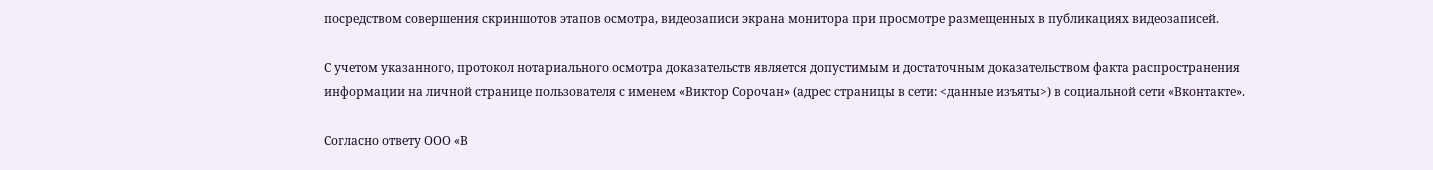посредством совершения скриншотов этапов осмотра, видеозаписи экрана монитора при просмотре размещенных в публикациях видеозаписей.

С учетом указанного, протокол нотариального осмотра доказательств является допустимым и достаточным доказательством факта распространения информации на личной странице пользователя с именем «Виктор Сорочан» (адрес страницы в сети: <данные изъяты>) в социальной сети «Вконтакте».

Согласно ответу ООО «В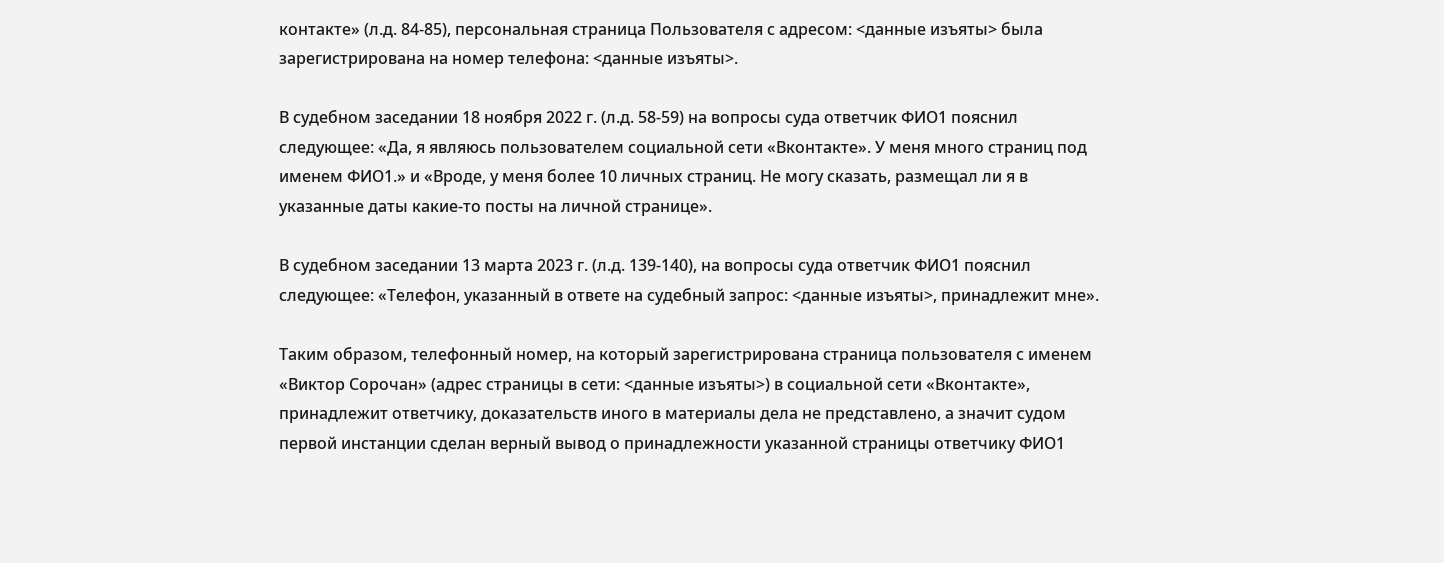контакте» (л.д. 84-85), персональная страница Пользователя с адресом: <данные изъяты> была зарегистрирована на номер телефона: <данные изъяты>.

В судебном заседании 18 ноября 2022 г. (л.д. 58-59) на вопросы суда ответчик ФИО1 пояснил следующее: «Да, я являюсь пользователем социальной сети «Вконтакте». У меня много страниц под именем ФИО1.» и «Вроде, у меня более 10 личных страниц. Не могу сказать, размещал ли я в указанные даты какие-то посты на личной странице».

В судебном заседании 13 марта 2023 г. (л.д. 139-140), на вопросы суда ответчик ФИО1 пояснил следующее: «Телефон, указанный в ответе на судебный запрос: <данные изъяты>, принадлежит мне».

Таким образом, телефонный номер, на который зарегистрирована страница пользователя с именем «Виктор Сорочан» (адрес страницы в сети: <данные изъяты>) в социальной сети «Вконтакте», принадлежит ответчику, доказательств иного в материалы дела не представлено, а значит судом первой инстанции сделан верный вывод о принадлежности указанной страницы ответчику ФИО1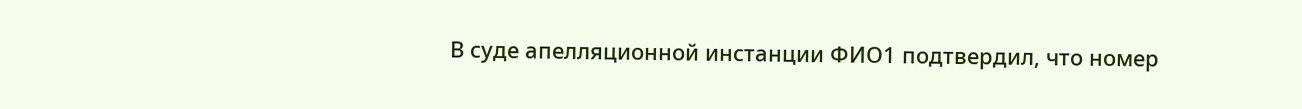В суде апелляционной инстанции ФИО1 подтвердил, что номер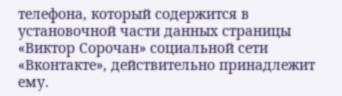телефона, который содержится в установочной части данных страницы «Виктор Сорочан» социальной сети «Вконтакте», действительно принадлежит ему.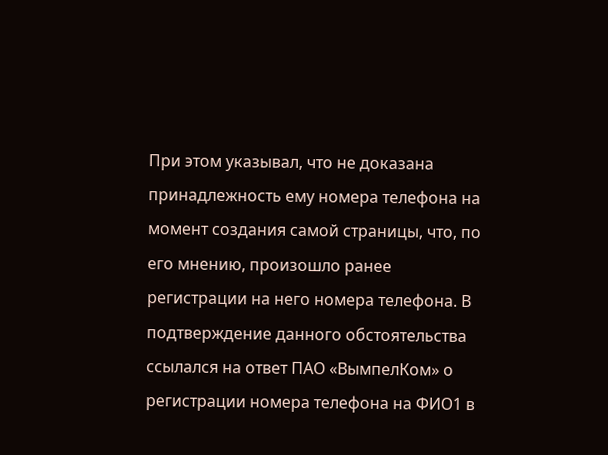При этом указывал, что не доказана принадлежность ему номера телефона на момент создания самой страницы, что, по его мнению, произошло ранее регистрации на него номера телефона. В подтверждение данного обстоятельства ссылался на ответ ПАО «ВымпелКом» о регистрации номера телефона на ФИО1 в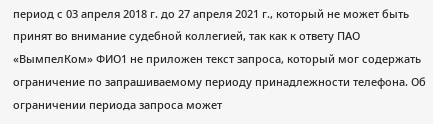период с 03 апреля 2018 г. до 27 апреля 2021 г., который не может быть принят во внимание судебной коллегией, так как к ответу ПАО «ВымпелКом» ФИО1 не приложен текст запроса, который мог содержать ограничение по запрашиваемому периоду принадлежности телефона. Об ограничении периода запроса может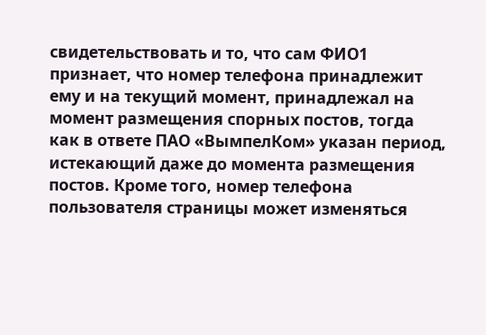свидетельствовать и то, что сам ФИО1 признает, что номер телефона принадлежит ему и на текущий момент, принадлежал на момент размещения спорных постов, тогда как в ответе ПАО «ВымпелКом» указан период, истекающий даже до момента размещения постов. Кроме того, номер телефона пользователя страницы может изменяться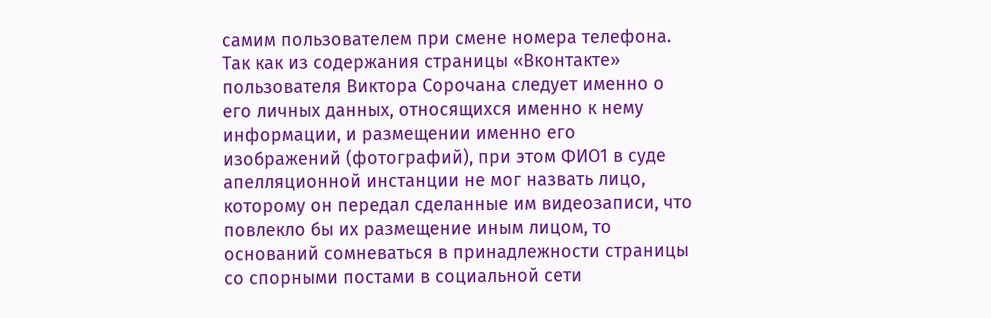самим пользователем при смене номера телефона. Так как из содержания страницы «Вконтакте» пользователя Виктора Сорочана следует именно о его личных данных, относящихся именно к нему информации, и размещении именно его изображений (фотографий), при этом ФИО1 в суде апелляционной инстанции не мог назвать лицо, которому он передал сделанные им видеозаписи, что повлекло бы их размещение иным лицом, то оснований сомневаться в принадлежности страницы со спорными постами в социальной сети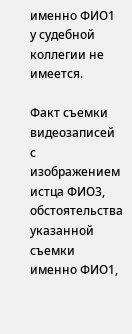именно ФИО1 у судебной коллегии не имеется.

Факт съемки видеозаписей с изображением истца ФИО3, обстоятельства указанной съемки именно ФИО1,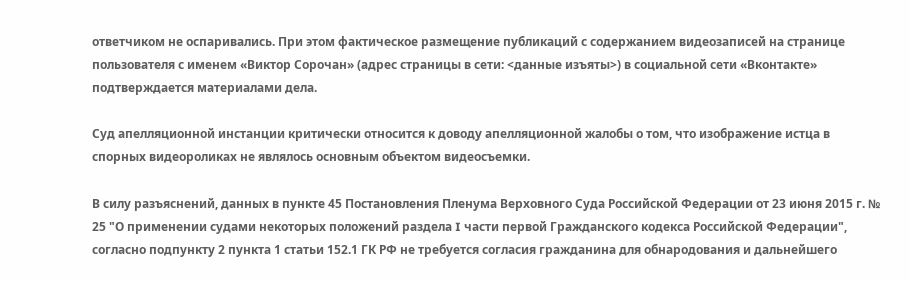ответчиком не оспаривались. При этом фактическое размещение публикаций с содержанием видеозаписей на странице пользователя с именем «Виктор Сорочан» (адрес страницы в сети: <данные изъяты>) в социальной сети «Вконтакте» подтверждается материалами дела.

Суд апелляционной инстанции критически относится к доводу апелляционной жалобы о том, что изображение истца в спорных видеороликах не являлось основным объектом видеосъемки.

В силу разъяснений, данных в пункте 45 Постановления Пленума Верховного Суда Российской Федерации от 23 июня 2015 г. № 25 "О применении судами некоторых положений раздела I части первой Гражданского кодекса Российской Федерации", согласно подпункту 2 пункта 1 статьи 152.1 ГК РФ не требуется согласия гражданина для обнародования и дальнейшего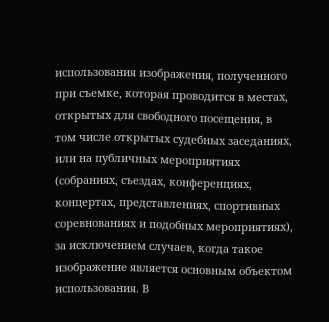использования изображения, полученного при съемке, которая проводится в местах, открытых для свободного посещения, в том числе открытых судебных заседаниях, или на публичных мероприятиях (собраниях, съездах, конференциях, концертах, представлениях, спортивных соревнованиях и подобных мероприятиях), за исключением случаев, когда такое изображение является основным объектом использования. В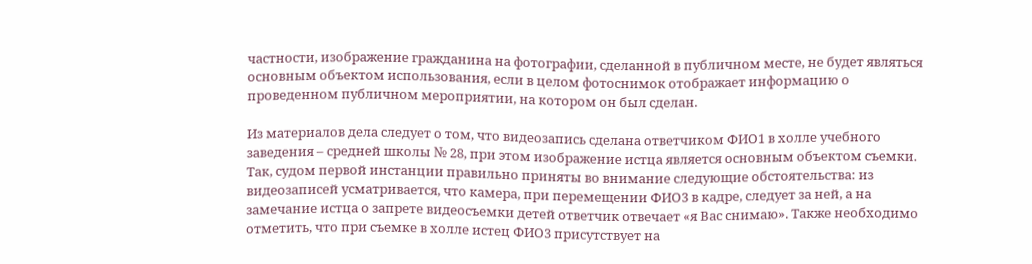частности, изображение гражданина на фотографии, сделанной в публичном месте, не будет являться основным объектом использования, если в целом фотоснимок отображает информацию о проведенном публичном мероприятии, на котором он был сделан.

Из материалов дела следует о том, что видеозапись сделана ответчиком ФИО1 в холле учебного заведения – средней школы № 28, при этом изображение истца является основным объектом съемки. Так, судом первой инстанции правильно приняты во внимание следующие обстоятельства: из видеозаписей усматривается, что камера, при перемещении ФИО3 в кадре, следует за ней, а на замечание истца о запрете видеосъемки детей ответчик отвечает «я Вас снимаю». Также необходимо отметить, что при съемке в холле истец ФИО3 присутствует на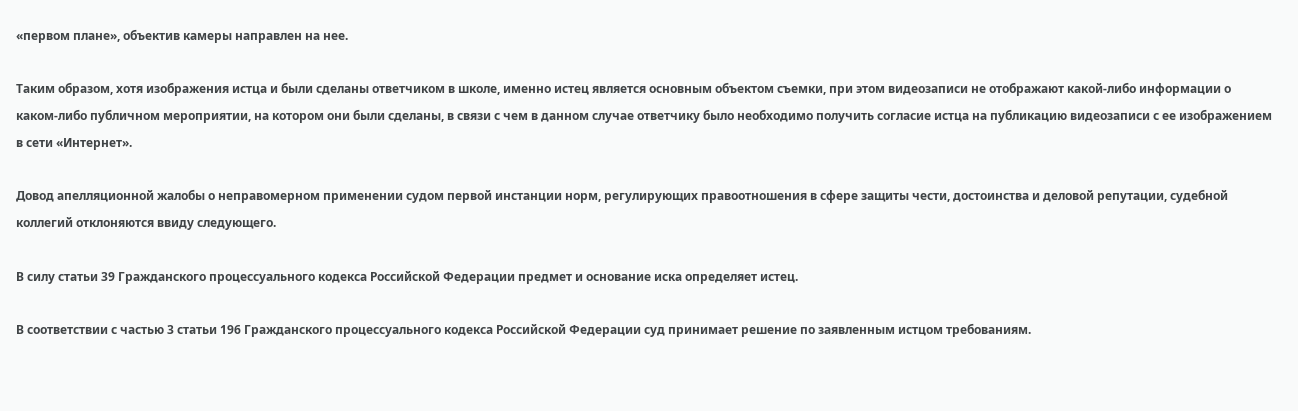«первом плане», объектив камеры направлен на нее.

Таким образом, хотя изображения истца и были сделаны ответчиком в школе, именно истец является основным объектом съемки, при этом видеозаписи не отображают какой-либо информации о каком-либо публичном мероприятии, на котором они были сделаны, в связи с чем в данном случае ответчику было необходимо получить согласие истца на публикацию видеозаписи с ее изображением в сети «Интернет».

Довод апелляционной жалобы о неправомерном применении судом первой инстанции норм, регулирующих правоотношения в сфере защиты чести, достоинства и деловой репутации, судебной коллегий отклоняются ввиду следующего.

В силу статьи 39 Гражданского процессуального кодекса Российской Федерации предмет и основание иска определяет истец.

В соответствии с частью 3 статьи 196 Гражданского процессуального кодекса Российской Федерации суд принимает решение по заявленным истцом требованиям.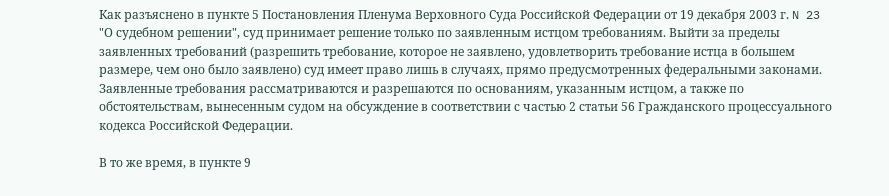Как разъяснено в пункте 5 Постановления Пленума Верховного Суда Российской Федерации от 19 декабря 2003 г. N 23 "О судебном решении", суд принимает решение только по заявленным истцом требованиям. Выйти за пределы заявленных требований (разрешить требование, которое не заявлено, удовлетворить требование истца в большем размере, чем оно было заявлено) суд имеет право лишь в случаях, прямо предусмотренных федеральными законами. Заявленные требования рассматриваются и разрешаются по основаниям, указанным истцом, а также по обстоятельствам, вынесенным судом на обсуждение в соответствии с частью 2 статьи 56 Гражданского процессуального кодекса Российской Федерации.

В то же время, в пункте 9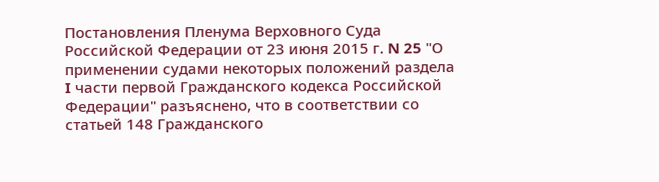Постановления Пленума Верховного Суда Российской Федерации от 23 июня 2015 г. N 25 "О применении судами некоторых положений раздела I части первой Гражданского кодекса Российской Федерации" разъяснено, что в соответствии со статьей 148 Гражданского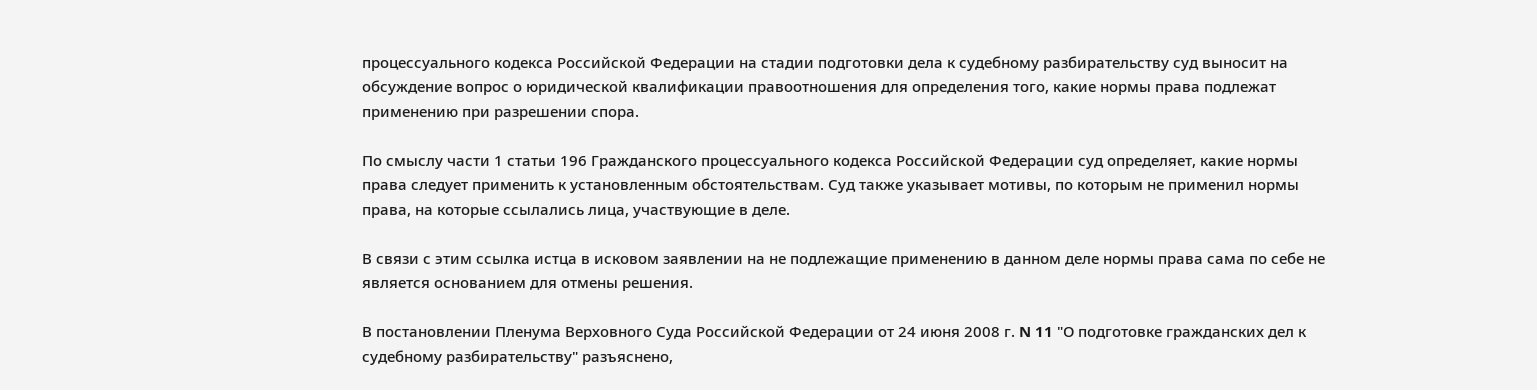процессуального кодекса Российской Федерации на стадии подготовки дела к судебному разбирательству суд выносит на обсуждение вопрос о юридической квалификации правоотношения для определения того, какие нормы права подлежат применению при разрешении спора.

По смыслу части 1 статьи 196 Гражданского процессуального кодекса Российской Федерации суд определяет, какие нормы права следует применить к установленным обстоятельствам. Суд также указывает мотивы, по которым не применил нормы права, на которые ссылались лица, участвующие в деле.

В связи с этим ссылка истца в исковом заявлении на не подлежащие применению в данном деле нормы права сама по себе не является основанием для отмены решения.

В постановлении Пленума Верховного Суда Российской Федерации от 24 июня 2008 г. N 11 "О подготовке гражданских дел к судебному разбирательству" разъяснено,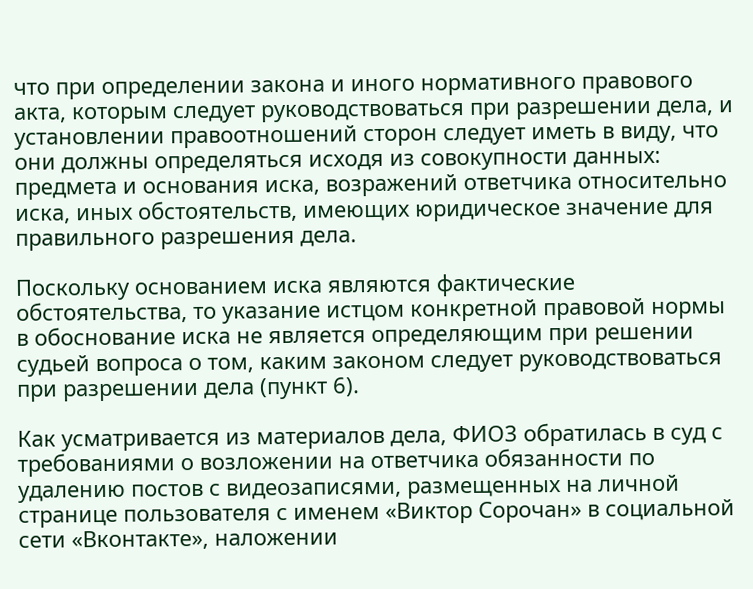что при определении закона и иного нормативного правового акта, которым следует руководствоваться при разрешении дела, и установлении правоотношений сторон следует иметь в виду, что они должны определяться исходя из совокупности данных: предмета и основания иска, возражений ответчика относительно иска, иных обстоятельств, имеющих юридическое значение для правильного разрешения дела.

Поскольку основанием иска являются фактические обстоятельства, то указание истцом конкретной правовой нормы в обоснование иска не является определяющим при решении судьей вопроса о том, каким законом следует руководствоваться при разрешении дела (пункт 6).

Как усматривается из материалов дела, ФИО3 обратилась в суд с требованиями о возложении на ответчика обязанности по удалению постов с видеозаписями, размещенных на личной странице пользователя с именем «Виктор Сорочан» в социальной сети «Вконтакте», наложении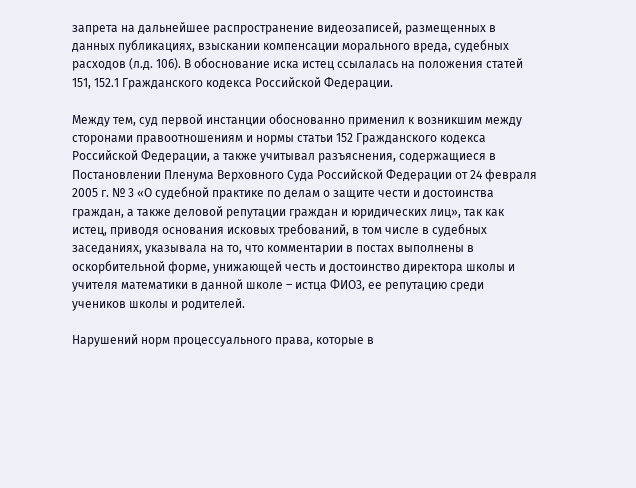запрета на дальнейшее распространение видеозаписей, размещенных в данных публикациях, взыскании компенсации морального вреда, судебных расходов (л.д. 106). В обоснование иска истец ссылалась на положения статей 151, 152.1 Гражданского кодекса Российской Федерации.

Между тем, суд первой инстанции обоснованно применил к возникшим между сторонами правоотношениям и нормы статьи 152 Гражданского кодекса Российской Федерации, а также учитывал разъяснения, содержащиеся в Постановлении Пленума Верховного Суда Российской Федерации от 24 февраля 2005 г. № 3 «О судебной практике по делам о защите чести и достоинства граждан, а также деловой репутации граждан и юридических лиц», так как истец, приводя основания исковых требований, в том числе в судебных заседаниях, указывала на то, что комментарии в постах выполнены в оскорбительной форме, унижающей честь и достоинство директора школы и учителя математики в данной школе – истца ФИО3, ее репутацию среди учеников школы и родителей.

Нарушений норм процессуального права, которые в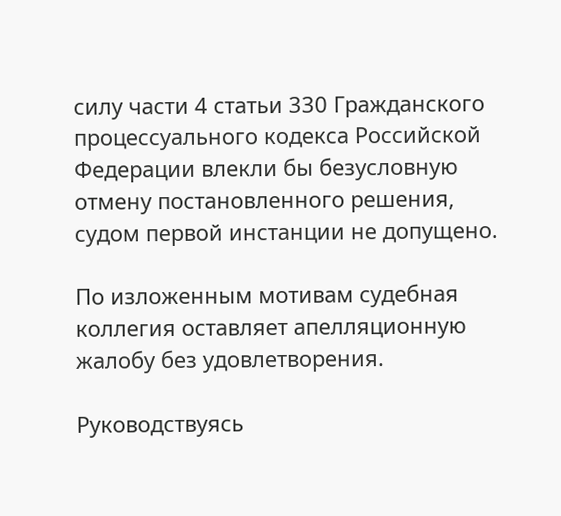силу части 4 статьи 330 Гражданского процессуального кодекса Российской Федерации влекли бы безусловную отмену постановленного решения, судом первой инстанции не допущено.

По изложенным мотивам судебная коллегия оставляет апелляционную жалобу без удовлетворения.

Руководствуясь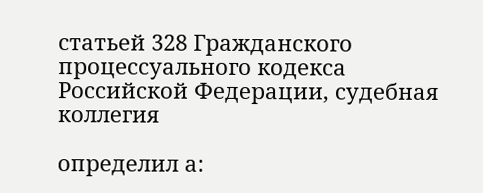статьей 328 Гражданского процессуального кодекса Российской Федерации, судебная коллегия

определил а: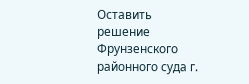Оставить решение Фрунзенского районного суда г.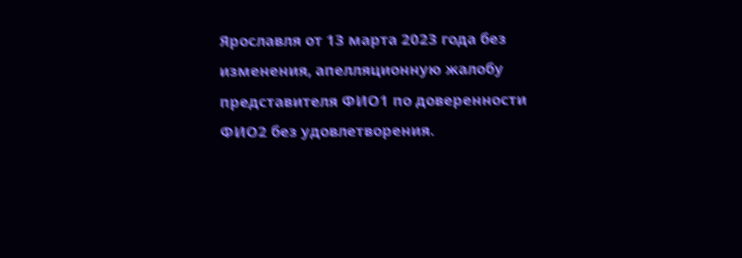Ярославля от 13 марта 2023 года без изменения, апелляционную жалобу представителя ФИО1 по доверенности ФИО2 без удовлетворения.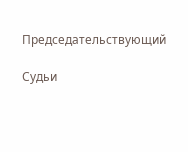Председательствующий

Судьи